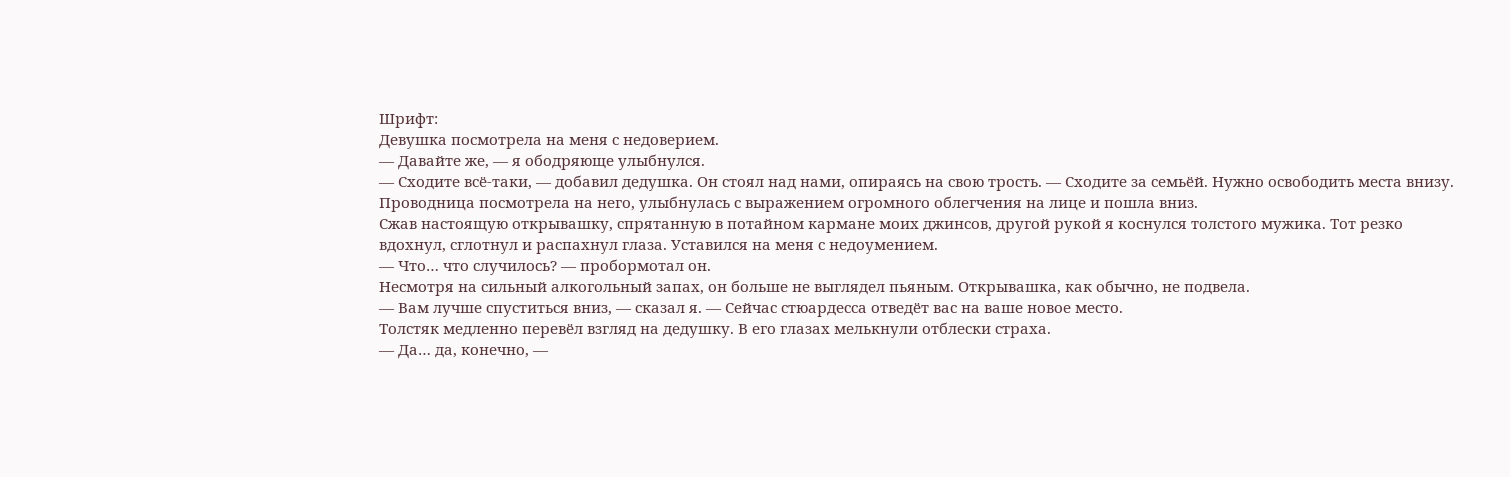Шрифт:
Девушка посмотрела на меня с недоверием.
— Давайте же, — я ободряюще улыбнулся.
— Сходите всё-таки, — добавил дедушка. Он стоял над нами, опираясь на свою трость. — Сходите за семьёй. Нужно освободить места внизу.
Проводница посмотрела на него, улыбнулась с выражением огромного облегчения на лице и пошла вниз.
Сжав настоящую открывашку, спрятанную в потайном кармане моих джинсов, другой рукой я коснулся толстого мужика. Тот резко вдохнул, сглотнул и распахнул глаза. Уставился на меня с недоумением.
— Что… что случилось? — пробормотал он.
Несмотря на сильный алкогольный запах, он больше не выглядел пьяным. Открывашка, как обычно, не подвела.
— Вам лучше спуститься вниз, — сказал я. — Сейчас стюардесса отведёт вас на ваше новое место.
Толстяк медленно перевёл взгляд на дедушку. В его глазах мелькнули отблески страха.
— Да… да, конечно, —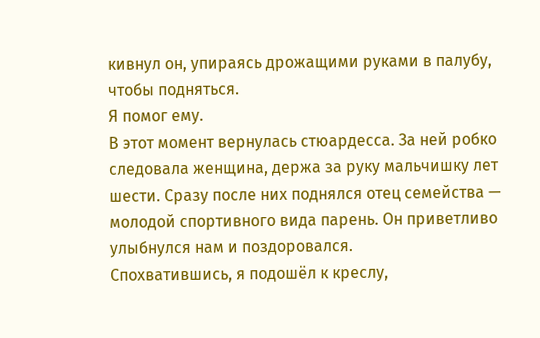кивнул он, упираясь дрожащими руками в палубу, чтобы подняться.
Я помог ему.
В этот момент вернулась стюардесса. За ней робко следовала женщина, держа за руку мальчишку лет шести. Сразу после них поднялся отец семейства — молодой спортивного вида парень. Он приветливо улыбнулся нам и поздоровался.
Спохватившись, я подошёл к креслу,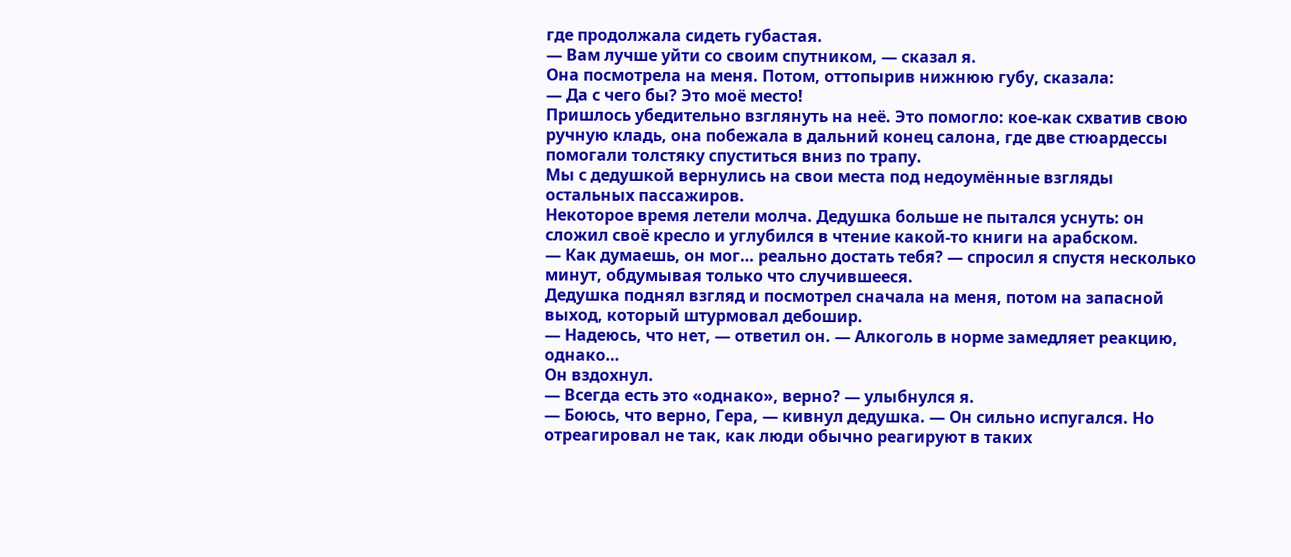где продолжала сидеть губастая.
— Вам лучше уйти со своим спутником, — сказал я.
Она посмотрела на меня. Потом, оттопырив нижнюю губу, сказала:
— Да с чего бы? Это моё место!
Пришлось убедительно взглянуть на неё. Это помогло: кое-как схватив свою ручную кладь, она побежала в дальний конец салона, где две стюардессы помогали толстяку спуститься вниз по трапу.
Мы с дедушкой вернулись на свои места под недоумённые взгляды остальных пассажиров.
Некоторое время летели молча. Дедушка больше не пытался уснуть: он сложил своё кресло и углубился в чтение какой-то книги на арабском.
— Как думаешь, он мог… реально достать тебя? — спросил я спустя несколько минут, обдумывая только что случившееся.
Дедушка поднял взгляд и посмотрел сначала на меня, потом на запасной выход, который штурмовал дебошир.
— Надеюсь, что нет, — ответил он. — Алкоголь в норме замедляет реакцию, однако…
Он вздохнул.
— Всегда есть это «однако», верно? — улыбнулся я.
— Боюсь, что верно, Гера, — кивнул дедушка. — Он сильно испугался. Но отреагировал не так, как люди обычно реагируют в таких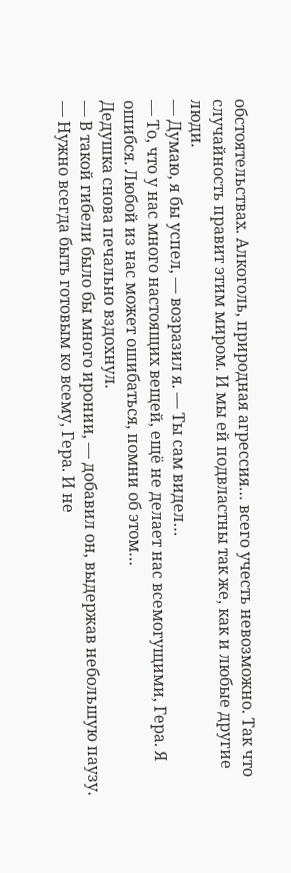обстоятельствах. Алкоголь, природная агрессия… всего учесть невозможно. Так что случайность правит этим миром. И мы ей подвластны так же, как и любые другие люди.
— Думаю, я бы успел, — возразил я. — Ты сам видел…
— То, что у нас много настоящих вещей, ещё не делает нас всемогущими, Гера. Я ошибся. Любой из нас может ошибаться, помни об этом…
Дедушка снова печально вздохнул.
— В такой гибели было бы много иронии, — добавил он, выдержав небольшую паузу. — Нужно всегда быть готовым ко всему, Гера. И не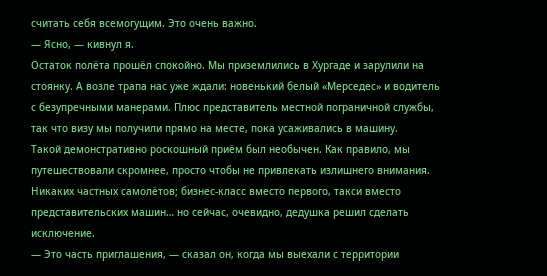считать себя всемогущим. Это очень важно.
— Ясно, — кивнул я.
Остаток полёта прошёл спокойно. Мы приземлились в Хургаде и зарулили на стоянку. А возле трапа нас уже ждали: новенький белый «Мерседес» и водитель с безупречными манерами. Плюс представитель местной пограничной службы, так что визу мы получили прямо на месте, пока усаживались в машину.
Такой демонстративно роскошный приём был необычен. Как правило, мы путешествовали скромнее, просто чтобы не привлекать излишнего внимания. Никаких частных самолётов; бизнес-класс вместо первого, такси вместо представительских машин… но сейчас, очевидно, дедушка решил сделать исключение.
— Это часть приглашения, — сказал он, когда мы выехали с территории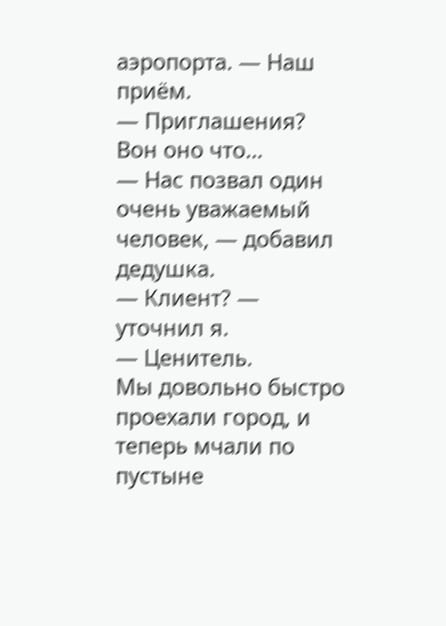аэропорта. — Наш приём.
— Приглашения? Вон оно что…
— Нас позвал один очень уважаемый человек, — добавил дедушка.
— Клиент? — уточнил я.
— Ценитель.
Мы довольно быстро проехали город, и теперь мчали по пустыне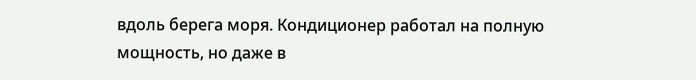вдоль берега моря. Кондиционер работал на полную мощность, но даже в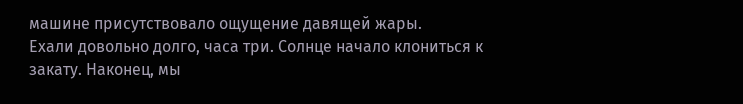машине присутствовало ощущение давящей жары.
Ехали довольно долго, часа три. Солнце начало клониться к закату. Наконец, мы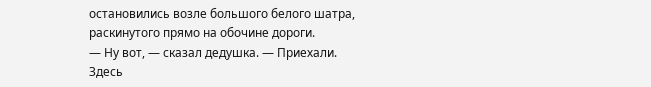остановились возле большого белого шатра, раскинутого прямо на обочине дороги.
— Ну вот, — сказал дедушка. — Приехали. Здесь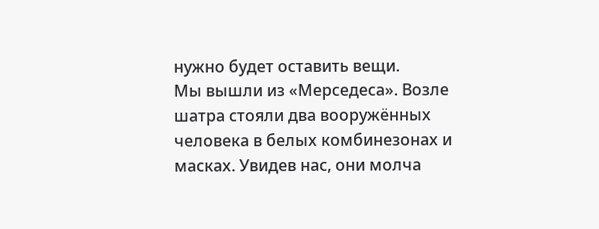нужно будет оставить вещи.
Мы вышли из «Мерседеса». Возле шатра стояли два вооружённых человека в белых комбинезонах и масках. Увидев нас, они молча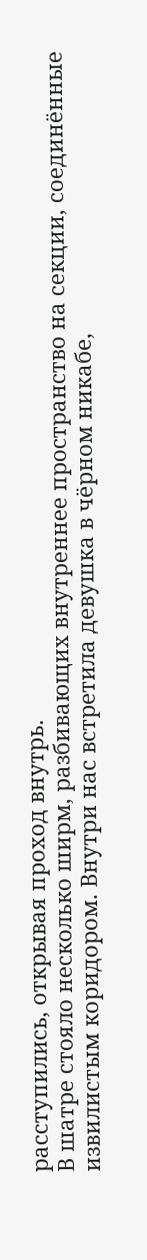расступились, открывая проход внутрь.
В шатре стояло несколько ширм, разбивающих внутреннее пространство на секции, соединённые извилистым коридором. Внутри нас встретила девушка в чёрном никабе,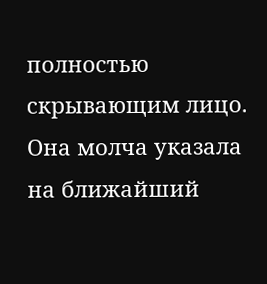полностью скрывающим лицо. Она молча указала на ближайший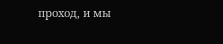проход, и мы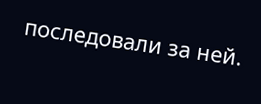последовали за ней.